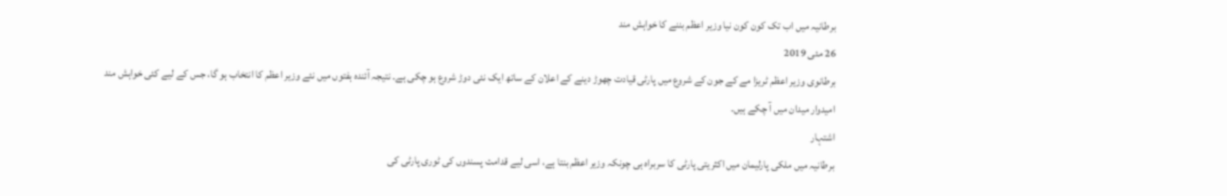برطانیہ میں اب تک کون کون نیا وزیر اعظم بننے کا خواہش مند
26 مئی 2019
برطانوی وزیر اعظم ٹریزا مے کے جون کے شروع میں پارٹی قیادت چھوڑ دینے کے اعلان کے ساتھ ایک نئی دوڑ شروع ہو چکی ہے۔ نتیجہ آئندہ ہفتوں میں نئے وزیر اعظم کا انتخاب ہو گا، جس کے لیے کئی خواہش مند امیدوار میدان میں آ چکے ہیں۔
اشتہار
برطانیہ میں ملکی پارلیمان میں اکثریتی پارٹی کا سربراہ ہی چونکہ وزیر اعظم بنتا ہے، اسی لیے قدامت پسندوں کی ٹوری پارٹی کی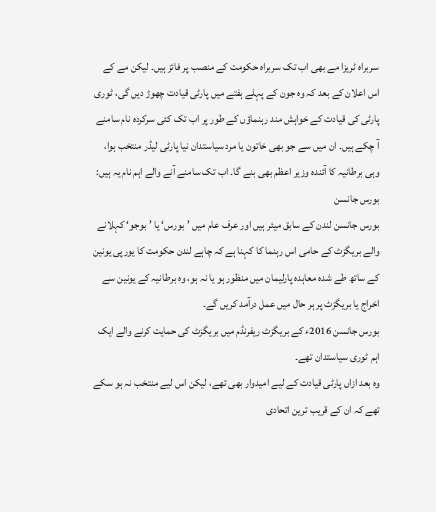سربراہ ٹریزا مے بھی اب تک سربراہ حکومت کے منصب پر فائز ہیں۔ لیکن مے کے اس اعلان کے بعد کہ وہ جون کے پہلے ہفتے میں پارٹی قیادت چھوڑ دیں گی، ٹوری پارٹی کی قیادت کے خواہش مند رہنماؤں کے طور پر اب تک کئی سرکردہ نام سامنے آ چکے ہیں۔ ان میں سے جو بھی خاتون یا مرد سیاستدان نیا پارٹی لیڈر منتخب ہوا، وہی برطانیہ کا آئندہ وزیر اعظم بھی بنے گا۔ اب تک سامنے آنے والے اہم نام یہ ہیں:
بورس جانسن
بورس جانسن لندن کے سابق میئر ہیں اور عرف عام میں ’بورس‘ یا ’بوجو‘ کہلانے والے بریگزٹ کے حامی اس رہنما کا کہنا ہے کہ چاہے لندن حکومت کا یورپی یونین کے ساتھ طے شدہ معاہدہ پارلیمان میں منظور ہو یا نہ ہو، وہ برطانیہ کے یونین سے اخراج یا بریگزٹ پر ہر حال میں عمل درآمد کریں گے۔
بورس جانسن 2016ء کے بریگزٹ ریفرنڈم میں بریگزٹ کی حمایت کرنے والے ایک اہم ٹوری سیاستدان تھے۔
وہ بعد ازاں پارٹی قیادت کے لیے امیدوار بھی تھے، لیکن اس لیے منتخب نہ ہو سکے تھے کہ ان کے قریب ترین اتحادی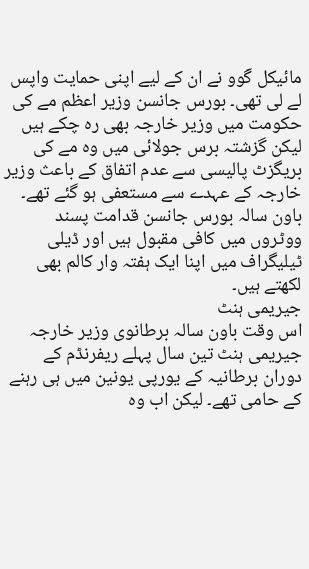مائیکل گَوو نے ان کے لیے اپنی حمایت واپس لے لی تھی۔ بورس جانسن وزیر اعظم مے کی حکومت میں وزیر خارجہ بھی رہ چکے ہیں لیکن گزشتہ برس جولائی میں وہ مے کی بریگزٹ پالیسی سے عدم اتفاق کے باعث وزیر خارجہ کے عہدے سے مستعفی ہو گئے تھے۔ باون سالہ بورس جانسن قدامت پسند ووٹروں میں کافی مقبول ہیں اور ڈیلی ٹیلیگراف میں اپنا ایک ہفتہ وار کالم بھی لکھتے ہیں۔
جیریمی ہنٹ
اس وقت باون سالہ برطانوی وزیر خارجہ جیریمی ہنٹ تین سال پہلے ریفرنڈم کے دوران برطانیہ کے یورپی یونین میں ہی رہنے کے حامی تھے۔ لیکن اب وہ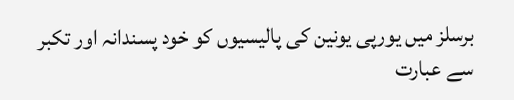برسلز میں یورپی یونین کی پالیسیوں کو خود پسندانہ اور تکبر سے عبارت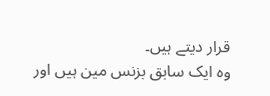قرار دیتے ہیں۔
وہ ایک سابق بزنس مین ہیں اور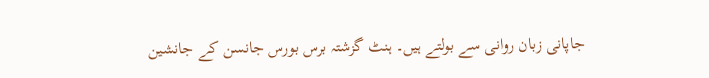جاپانی زبان روانی سے بولتے ہیں۔ ہنٹ گزشتہ برس بورس جانسن کے جانشین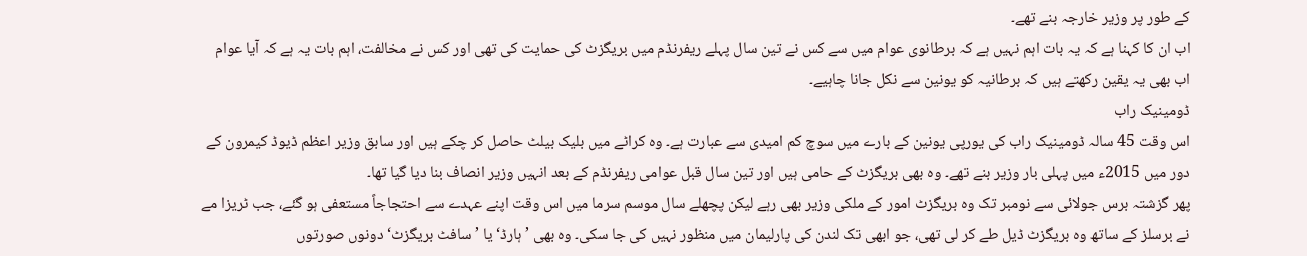کے طور پر وزیر خارجہ بنے تھے۔
اب ان کا کہنا ہے کہ یہ بات اہم نہیں ہے کہ برطانوی عوام میں سے کس نے تین سال پہلے ریفرنڈم میں بریگزٹ کی حمایت کی تھی اور کس نے مخالفت، اہم بات یہ ہے کہ آیا عوام اب بھی یہ یقین رکھتے ہیں کہ برطانیہ کو یونین سے نکل جانا چاہیے۔
ڈومینیک راب
اس وقت 45 سالہ ڈومینیک راب کی یورپی یونین کے بارے میں سوچ کم امیدی سے عبارت ہے۔ وہ کراٹے میں بلیک بیلٹ حاصل کر چکے ہیں اور سابق وزیر اعظم ڈیوڈ کیمرون کے دور میں 2015ء میں پہلی بار وزیر بنے تھے۔ وہ بھی بریگزٹ کے حامی ہیں اور تین سال قبل عوامی ریفرنڈم کے بعد انہیں وزیر انصاف بنا دیا گیا تھا۔
پھر گزشتہ برس جولائی سے نومبر تک وہ بریگزٹ امور کے ملکی وزیر بھی رہے لیکن پچھلے سال موسم سرما میں اس وقت اپنے عہدے سے احتجاجاً مستعفی ہو گئے، جب ٹریزا مے نے برسلز کے ساتھ وہ بریگزٹ ڈیل طے کر لی تھی، جو ابھی تک لندن کی پارلیمان میں منظور نہیں کی جا سکی۔ وہ بھی ’ہارڈ‘ یا ’سافٹ بریگزٹ‘ دونوں صورتوں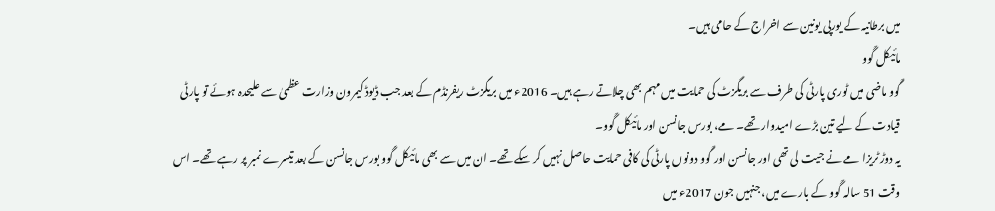میں برطانیہ کے یورپی یونین سے اخراج کے حامی ہیں۔
مائیکل گَوو
گَوو ماضی میں ٹوری پارٹی کی طرف سے بریگزٹ کی حمایت میں مہم بھی چلاتے رہے ہیں۔ 2016ء میں بریگزٹ ریفرنڈم کے بعد جب ڈیوڈ کیمرون وزارت عظمیٰ سے علیحدہ ہوئے تو پارٹی قیادت کے لیے تین بڑے امیدوار تھے۔ مے، بورس جانسن اور مائیکل گَوو۔
یہ دوڑ ٹریزا مے نے جیت لی تھی اور جانسن اور گَوو دونوں پارٹی کی کافی حمایت حاصل نہیں کر سکے تھے۔ ان میں سے بھی مائیکل گَوو بورس جانسن کے بعد تیسرے نمبر پر رہے تھے۔ اس وقت 51 سالہ گَوو کے بارے میں، جنہیں جون 2017ء میں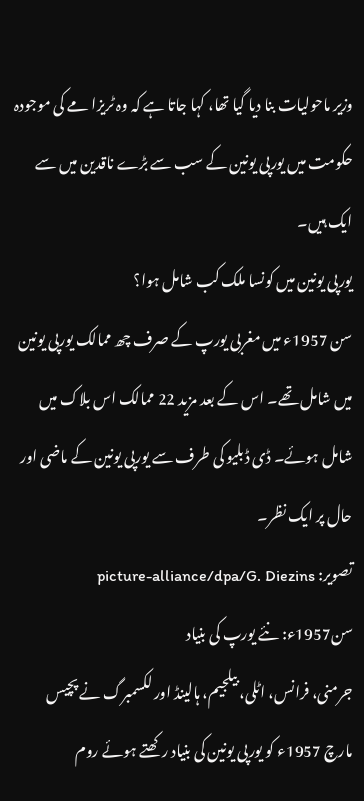وزیر ماحولیات بنا دیا گیا تھا، کہا جاتا ہے کہ وہ ٹریزا مے کی موجودہ حکومت میں یورپی یونین کے سب سے بڑے ناقدین میں سے ایک ہیں۔
یورپی یونین میں کونسا ملک کب شامل ہوا؟
سن 1957ء میں مغربی یورپ کے صرف چھ ممالک یورپی یونین میں شامل تھے۔ اس کے بعد مزید 22 ممالک اس بلاک میں شامل ہوئے۔ ڈی ڈبلیو کی طرف سے یورپی یونین کے ماضی اور حال پر ایک نظر۔
تصویر: picture-alliance/dpa/G. Diezins
سن1957ء: نئے یورپ کی بنیاد
جرمنی، فرانس، اٹلی، بیلجیم، ہالینڈ اور لکسمبرگ نے پچیس مارچ 1957ء کو یورپی یونین کی بنیاد رکھتے ہوئے روم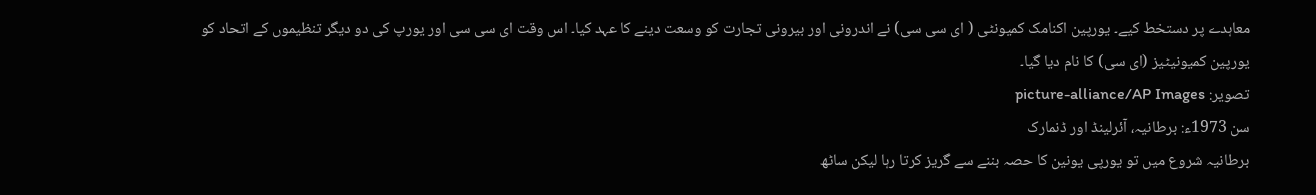معاہدے پر دستخط کیے۔ یورپین اکنامک کمیونٹی ( ای سی سی) نے اندرونی اور بیرونی تجارت کو وسعت دینے کا عہد کیا۔ اس وقت ای سی سی اور یورپ کی دو دیگر تنظیموں کے اتحاد کو یورپین کمیونیٹیز (ای سی) کا نام دیا گیا۔
تصویر: picture-alliance/AP Images
سن 1973ء: برطانیہ، آئرلینڈ اور ڈنمارک
برطانیہ شروع میں تو یورپی یونین کا حصہ بننے سے گریز کرتا رہا لیکن ساٹھ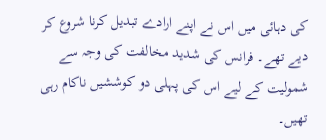کی دہائی میں اس نے اپنے ارادے تبدیل کرنا شروع کر دیے تھے۔ فرانس کی شدید مخالفت کی وجہ سے شمولیت کے لیے اس کی پہلی دو کوششیں ناکام رہی تھیں۔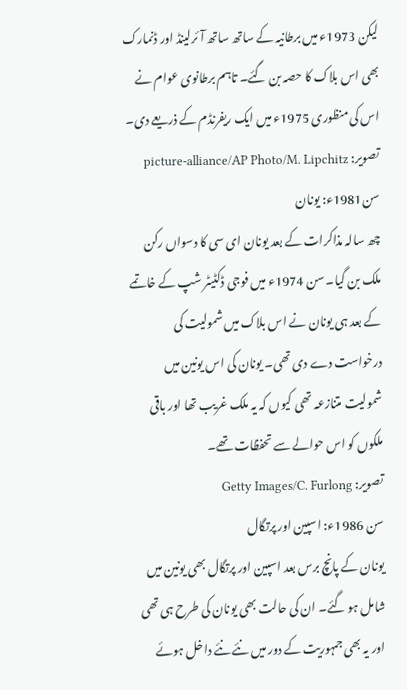لیکن 1973ء میں برطانیہ کے ساتھ ساتھ آئرلینڈ اور ڈنمارک بھی اس بلاک کا حصہ بن گئے۔ تاہم برطانوی عوام نے اس کی منظوری 1975ء میں ایک ریفرنڈم کے ذریعے دی۔
تصویر: picture-alliance/AP Photo/M. Lipchitz
سن1981ء: یونان
چھ سالہ مذاکرات کے بعد یونان ای سی کا دسواں رکن ملک بن گیا۔ سن 1974ء میں فوجی ڈکٹیٹر شپ کے خاتمے کے بعد ہی یونان نے اس بلاک میں شمولیت کی درخواست دے دی تھی۔ یونان کی اس یونین میں شمولیت متنازعہ تھی کیوں کہ یہ ملک غریب تھا اور باقی ملکوں کو اس حوالے سے تحفظات تھے۔
تصویر: Getty Images/C. Furlong
سن 1986ء: اسپین اور پرتگال
یونان کے پانچ برس بعد اسپین اور پرتگال بھی یونین میں شامل ہو گئے۔ ان کی حالت بھی یونان کی طرح ہی تھی اور یہ بھی جمہوریت کے دور میں نئے نئے داخل ہوئے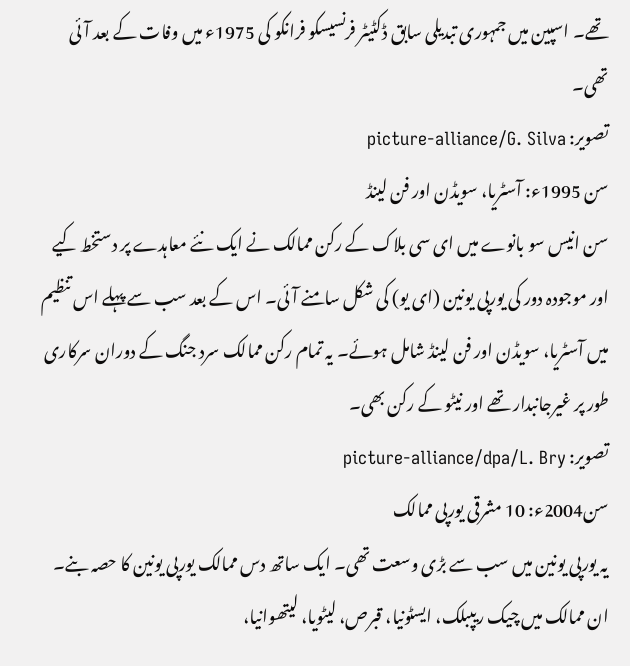تھے۔ اسپین میں جمہوری تبدیلی سابق ڈکٹیٹر فرنسیسکو فرانکو کی 1975ء میں وفات کے بعد آئی تھی۔
تصویر: picture-alliance/G. Silva
سن 1995ء: آسٹریا، سویڈن اور فن لینڈ
سن انیس سو بانوے میں ای سی بلاک کے رکن ممالک نے ایک نئے معاہدے پر دستخط کیے اور موجودہ دور کی یورپی یونین (ای یو) کی شکل سامنے آئی۔ اس کے بعد سب سے پہلے اس تنظیم میں آسٹریا، سویڈن اور فن لینڈ شامل ہوئے۔ یہ تمام رکن ممالک سرد جنگ کے دوران سرکاری طور پر غیرجانبدار تھے اور نیٹو کے رکن بھی۔
تصویر: picture-alliance/dpa/L. Bry
سن2004ء: 10 مشرقی یورپی ممالک
یہ یورپی یونین میں سب سے بڑی وسعت تھی۔ ایک ساتھ دس ممالک یورپی یونین کا حصہ بنے۔ ان ممالک میں چیک ریپبلک، ایسٹونیا، قبرص، لیٹویا، لیتھوانیا،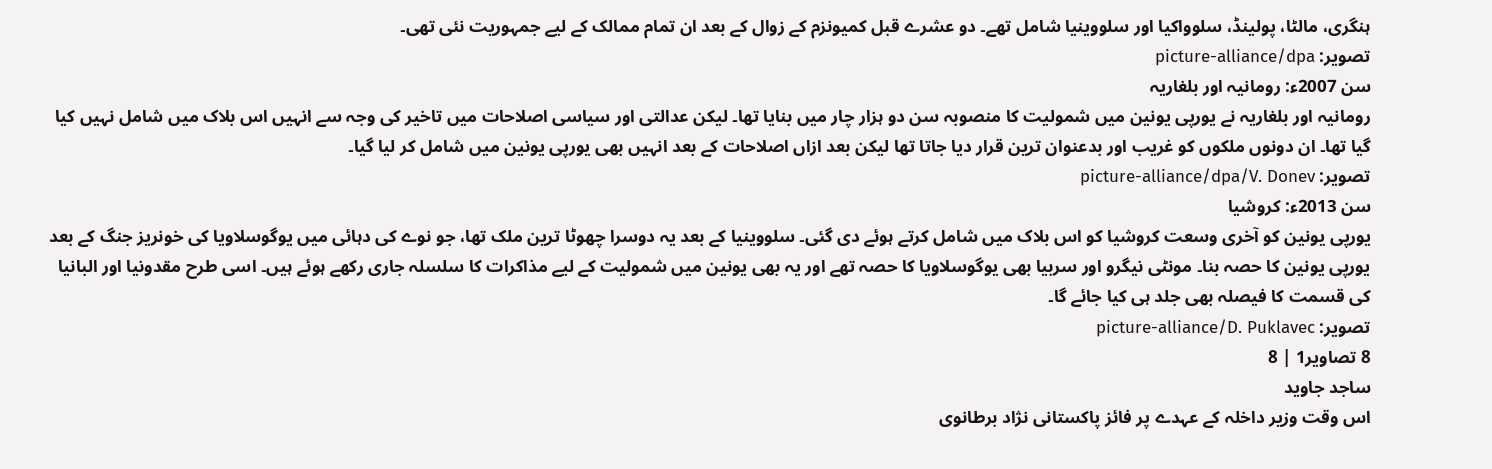ہنگری، مالٹا، پولینڈ، سلوواکیا اور سلووینیا شامل تھے۔ دو عشرے قبل کمیونزم کے زوال کے بعد ان تمام ممالک کے لیے جمہوریت نئی تھی۔
تصویر: picture-alliance/dpa
سن 2007ء: رومانیہ اور بلغاریہ
رومانیہ اور بلغاریہ نے یورپی یونین میں شمولیت کا منصوبہ سن دو ہزار چار میں بنایا تھا۔ لیکن عدالتی اور سیاسی اصلاحات میں تاخیر کی وجہ سے انہیں اس بلاک میں شامل نہیں کیا گیا تھا۔ ان دونوں ملکوں کو غریب اور بدعنوان ترین قرار دیا جاتا تھا لیکن بعد ازاں اصلاحات کے بعد انہیں بھی یورپی یونین میں شامل کر لیا گیا۔
تصویر: picture-alliance/dpa/V. Donev
سن 2013ء: کروشیا
یورپی یونین کو آخری وسعت کروشیا کو اس بلاک میں شامل کرتے ہوئے دی گئی۔ سلووینیا کے بعد یہ دوسرا چھوٹا ترین ملک تھا، جو نوے کی دہائی میں یوگوسلاویا کی خونریز جنگ کے بعد یورپی یونین کا حصہ بنا۔ مونٹی نیگرو اور سربیا بھی یوگوسلاویا کا حصہ تھے اور یہ بھی یونین میں شمولیت کے لیے مذاکرات کا سلسلہ جاری رکھے ہوئے ہیں۔ اسی طرح مقدونیا اور البانیا کی قسمت کا فیصلہ بھی جلد ہی کیا جائے گا۔
تصویر: picture-alliance/D. Puklavec
8 تصاویر1 | 8
ساجد جاوید
اس وقت وزیر داخلہ کے عہدے پر فائز پاکستانی نژاد برطانوی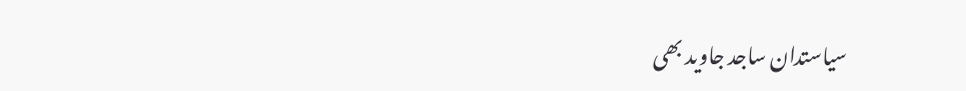سیاستدان ساجد جاوید بھی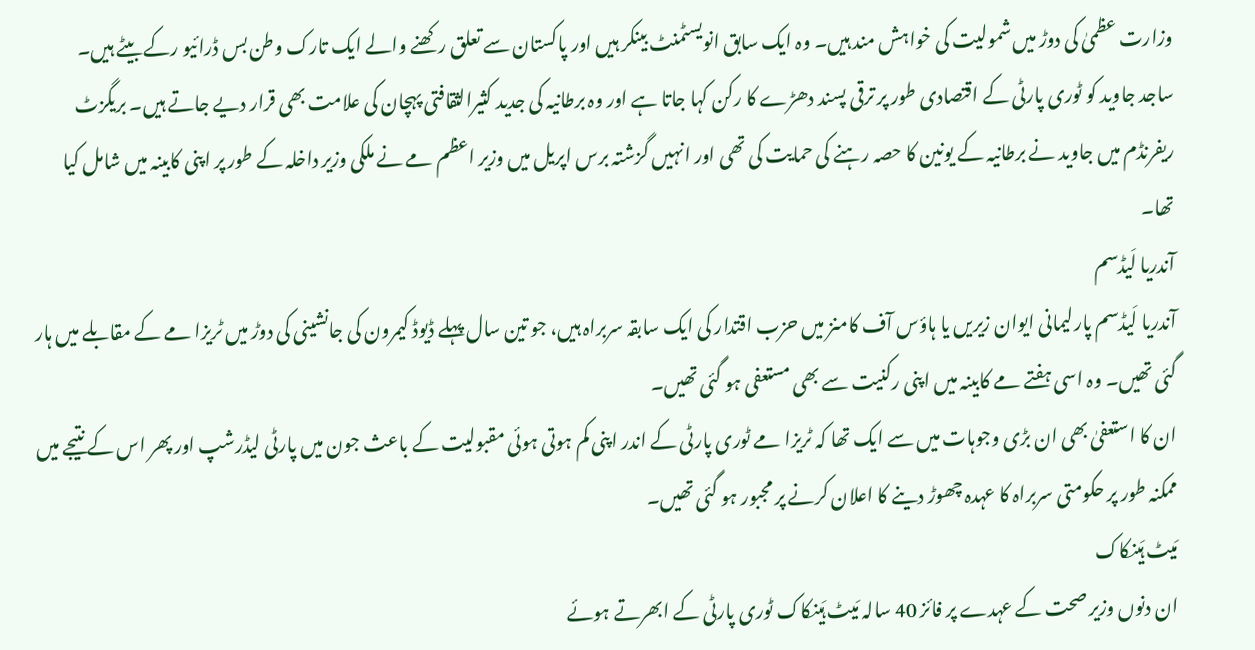وزارت عظمیٰ کی دوڑ میں شمولیت کی خواہش مند ہیں۔ وہ ایک سابق انویسٹمنٹ بینکر ہیں اور پاکستان سے تعلق رکھنے والے ایک تارک وطن بس ڈرائیو رکے بیٹے ہیں۔
ساجد جاوید کو ٹوری پارٹی کے اقتصادی طور پر ترقی پسند دھڑے کا رکن کہا جاتا ہے اور وہ برطانیہ کی جدید کثیرالثقافتی پہچان کی علامت بھی قرار دیے جاتے ہیں۔ بریگزٹ ریفرنڈم میں جاوید نے برطانیہ کے یونین کا حصہ رہنے کی حمایت کی تھی اور انہیں گزشتہ برس اپریل میں وزیر اعظم مے نے ملکی وزیر داخلہ کے طور پر اپنی کابینہ میں شامل کیا تھا۔
آندریا لَیڈسم
آندریا لَیڈسم پارلیمانی ایوان زیریں یا ہاؤس آف کامنز میں حزب اقتدار کی ایک سابقہ سربراہ ہیں، جو تین سال پہلے ڈیوڈ کیمرون کی جانشینی کی دوڑ میں ٹریزا مے کے مقابلے میں ہار گئی تھیں۔ وہ اسی ہفتے مے کابینہ میں اپنی رکنیت سے بھی مستعفی ہو گئی تھیں۔
ان کا استعفیٰ بھی ان بڑی وجوہات میں سے ایک تھا کہ ٹریزا مے ٹوری پارٹی کے اندر اپنی کم ہوتی ہوئی مقبولیت کے باعث جون میں پارٹی لیڈرشپ اور پھر اس کے نتیجے میں ممکنہ طور پر حکومتی سربراہ کا عہدہ چھوڑ دینے کا اعلان کرنے پر مجبور ہو گئی تھیں۔
مَیٹ ہَینکاک
ان دنوں وزیر صحت کے عہدے پر فائز 40 سالہ مَیٹ ہَینکاک ٹوری پارٹی کے ابھرتے ہوئے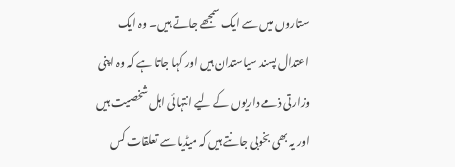ستاروں میں سے ایک سمجھے جاتے ہیں۔ وہ ایک اعتدال پسند سیاستدان ہیں اور کہا جاتا ہے کہ وہ اپنی وزارتی ذمے داریوں کے لیے انتہائی اہل شخصیت ہیں اور یہ بھی بخوبی جانتے ہیں کہ میڈیا سے تعلقات کس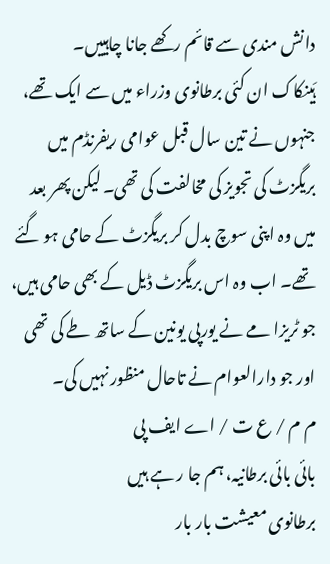دانش مندی سے قائم رکھے جانا چاہییں۔
ہَینکاک ان کئی برطانوی وزراء میں سے ایک تھے، جنہوں نے تین سال قبل عوامی ریفرنڈم میں بریگزٹ کی تجویز کی مخالفت کی تھی۔ لیکن پھر بعد میں وہ اپنی سوچ بدل کر بریگزٹ کے حامی ہو گئے تھے۔ اب وہ اس بریگزٹ ڈیل کے بھی حامی ہیں، جو ٹریزا مے نے یورپی یونین کے ساتھ طے کی تھی اور جو دارالعوام نے تاحال منظور نہیں کی۔
م م / ع ت / اے ایف پی
بائی بائی برطانیہ، ہم جا ر ہے ہیں
برطانوی معیشت بار بار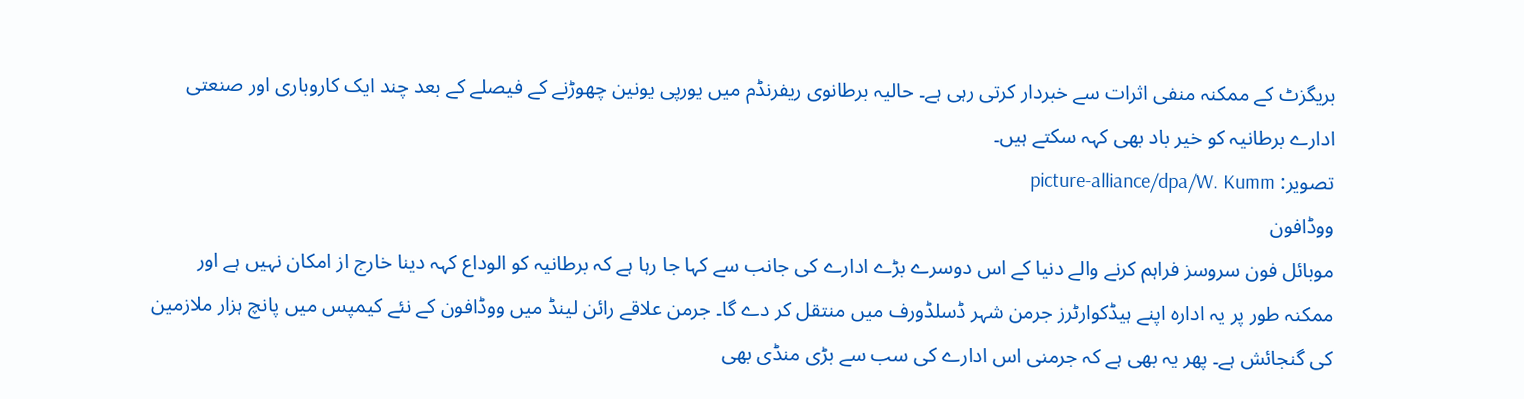بریگزٹ کے ممکنہ منفی اثرات سے خبردار کرتی رہی ہے۔ حالیہ برطانوی ریفرنڈم میں یورپی یونین چھوڑنے کے فیصلے کے بعد چند ایک کاروباری اور صنعتی ادارے برطانیہ کو خیر باد بھی کہہ سکتے ہیں۔
تصویر: picture-alliance/dpa/W. Kumm
ووڈافون
موبائل فون سروسز فراہم کرنے والے دنیا کے اس دوسرے بڑے ادارے کی جانب سے کہا جا رہا ہے کہ برطانیہ کو الوداع کہہ دینا خارج از امکان نہیں ہے اور ممکنہ طور پر یہ ادارہ اپنے ہیڈکوارٹرز جرمن شہر ڈسلڈورف میں منتقل کر دے گا۔ جرمن علاقے رائن لینڈ میں ووڈافون کے نئے کیمپس میں پانچ ہزار ملازمین کی گنجائش ہے۔ پھر یہ بھی ہے کہ جرمنی اس ادارے کی سب سے بڑی منڈی بھی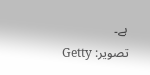ہے۔
تصویر: Getty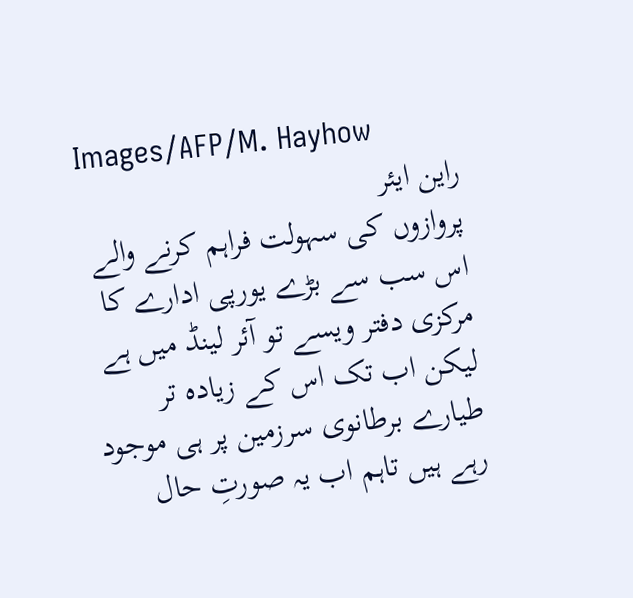Images/AFP/M. Hayhow
راین ایئر
پروازوں کی سہولت فراہم کرنے والے اس سب سے بڑے یورپی ادارے کا مرکزی دفتر ویسے تو آئر لینڈ میں ہے لیکن اب تک اس کے زیادہ تر طیارے برطانوی سرزمین پر ہی موجود رہے ہیں تاہم اب یہ صورتِ حال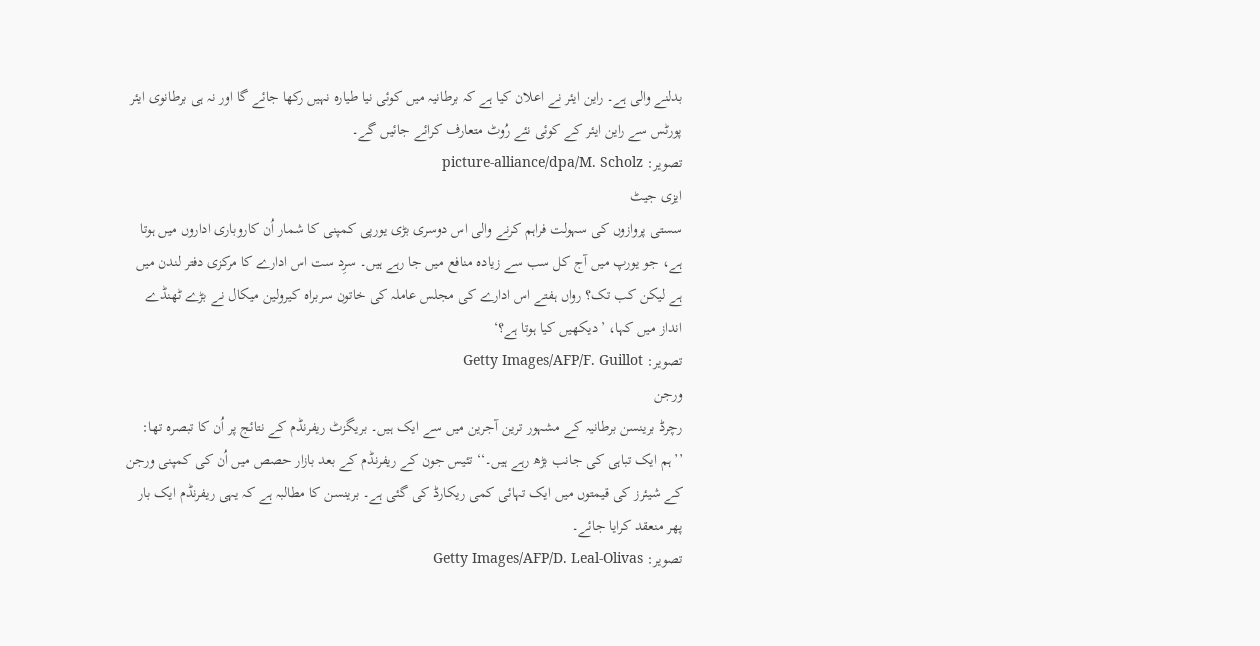بدلنے والی ہے۔ راین ایئر نے اعلان کیا ہے کہ برطانیہ میں کوئی نیا طیارہ نہیں رکھا جائے گا اور نہ ہی برطانوی ایئر پورٹس سے راین ایئر کے کوئی نئے رُوٹ متعارف کرائے جائیں گے۔
تصویر: picture-alliance/dpa/M. Scholz
ایزی جیٹ
سستی پروازوں کی سہولت فراہم کرنے والی اس دوسری بڑی یورپی کمپنی کا شمار اُن کاروباری اداروں میں ہوتا ہے، جو یورپ میں آج کل سب سے زیادہ منافع میں جا رہے ہیں۔ سرِد ست اس ادارے کا مرکزی دفتر لندن میں ہے لیکن کب تک؟ رواں ہفتے اس ادارے کی مجلس عاملہ کی خاتون سربراہ کیرولین میکال نے بڑے ٹھنڈے انداز میں کہا، ’دیکھیں کیا ہوتا ہے؟‘
تصویر: Getty Images/AFP/F. Guillot
ورجن
رچرڈ برینسن برطانیہ کے مشہور ترین آجرین میں سے ایک ہیں۔ بریگزٹ ریفرنڈم کے نتائج پر اُن کا تبصرہ تھا: ’’ہم ایک تباہی کی جانب بڑھ رہے ہیں۔‘‘ تئیس جون کے ریفرنڈم کے بعد بازار حصص میں اُن کی کمپنی ورجن کے شیئرز کی قیمتوں میں ایک تہائی کمی ریکارڈ کی گئی ہے۔ برینسن کا مطالبہ ہے کہ یہی ریفرنڈم ایک بار پھر منعقد کرایا جائے۔
تصویر: Getty Images/AFP/D. Leal-Olivas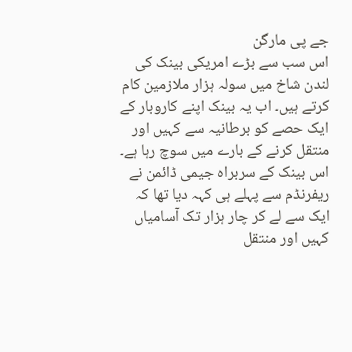جے پی مارگن
اس سب سے بڑے امریکی بینک کی لندن شاخ میں سولہ ہزار ملازمین کام کرتے ہیں۔ اب یہ بینک اپنے کاروبار کے ایک حصے کو برطانیہ سے کہیں اور منتقل کرنے کے بارے میں سوچ رہا ہے۔ اس بینک کے سربراہ جیمی ڈائمن نے ریفرنڈم سے پہلے ہی کہہ دیا تھا کہ ایک سے لے کر چار ہزار تک آسامیاں کہیں اور منتقل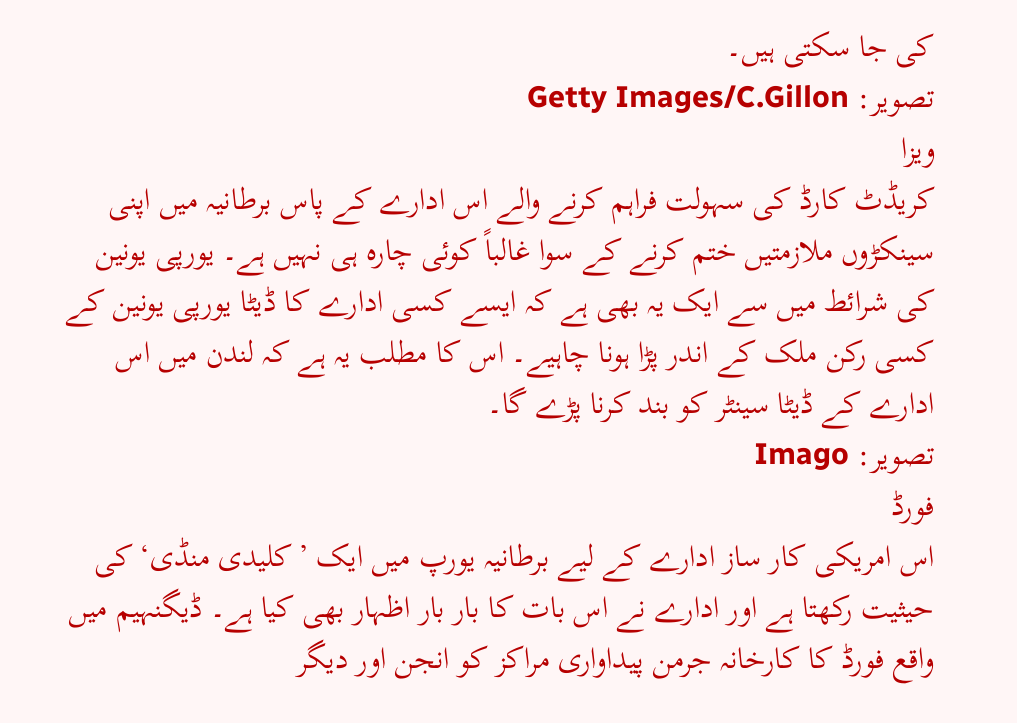کی جا سکتی ہیں۔
تصویر: Getty Images/C.Gillon
ویزا
کریڈٹ کارڈ کی سہولت فراہم کرنے والے اس ادارے کے پاس برطانیہ میں اپنی سینکڑوں ملازمتیں ختم کرنے کے سوا غالباً کوئی چارہ ہی نہیں ہے۔ یورپی یونین کی شرائط میں سے ایک یہ بھی ہے کہ ایسے کسی ادارے کا ڈیٹا یورپی یونین کے کسی رکن ملک کے اندر پڑا ہونا چاہیے۔ اس کا مطلب یہ ہے کہ لندن میں اس ادارے کے ڈیٹا سینٹر کو بند کرنا پڑے گا۔
تصویر: Imago
فورڈ
اس امریکی کار ساز ادارے کے لیے برطانیہ یورپ میں ایک ’کلیدی منڈی‘ کی حیثیت رکھتا ہے اور ادارے نے اس بات کا بار بار اظہار بھی کیا ہے۔ ڈیگنہیم میں واقع فورڈ کا کارخانہ جرمن پیداواری مراکز کو انجن اور دیگر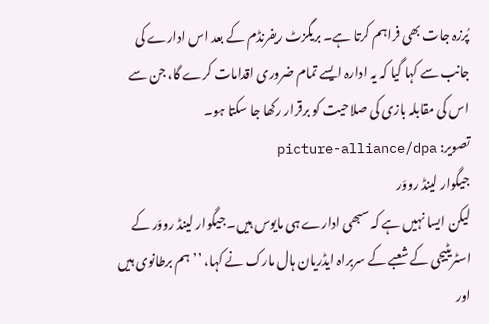پُرزہ جات بھی فراہم کرتا ہے۔ بریگزٹ ریفرنڈم کے بعد اس ادارے کی جانب سے کہا گیا کہ یہ ادارہ ایسے تمام ضروری اقدامات کرے گا، جن سے اس کی مقابلہ بازی کی صلاحیت کو برقرار رکھا جا سکتا ہو۔
تصویر: picture-alliance/dpa
جیگوار لینڈ رووَر
لیکن ایسا نہیں ہے کہ سبھی ادارے ہی مایوس ہیں۔ جیگوار لینڈ رووَر کے اسٹریٹیجی کے شعبے کے سربراہ ایڈریان ہال مارک نے کہا، ’’ہم برطانوی ہیں اور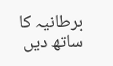برطانیہ کا ساتھ دیں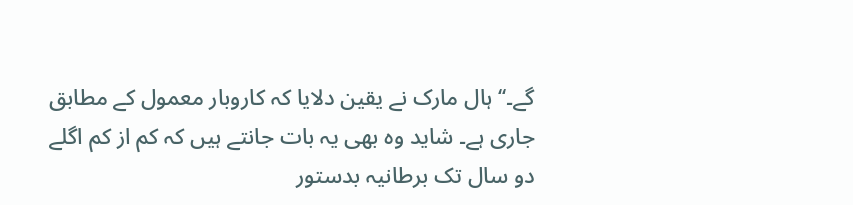گے۔‘‘ ہال مارک نے یقین دلایا کہ کاروبار معمول کے مطابق جاری ہے۔ شاید وہ بھی یہ بات جانتے ہیں کہ کم از کم اگلے دو سال تک برطانیہ بدستور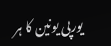یورپی یونین کا ہر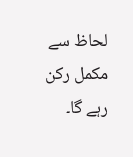لحاظ سے مکمل رکن رہے گا۔